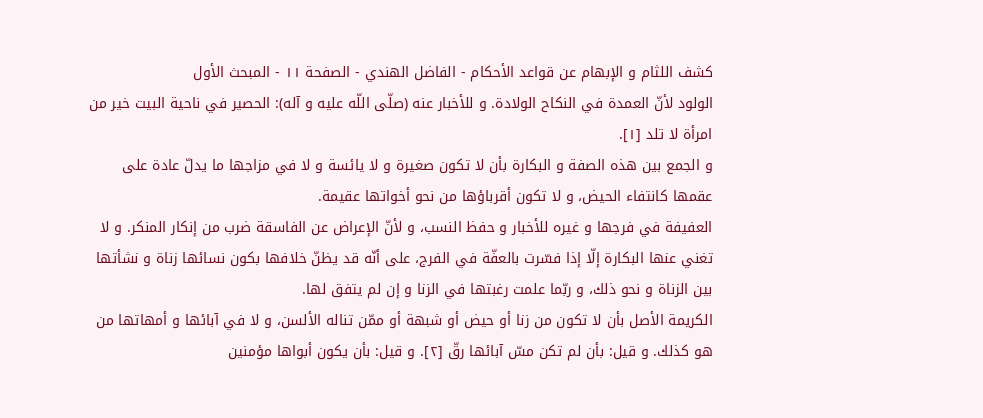كشف اللثام و الإبهام عن قواعد الأحكام - الفاضل الهندي - الصفحة ١١ - المبحث الأول
الولود لأنّ العمدة في النكاح الولادة. و للأخبار عنه (صلّى اللّه عليه و آله): الحصير في ناحية البيت خير من امرأة لا تلد [١].
و الجمع بين هذه الصفة و البكارة بأن لا تكون صغيرة و لا يائسة و لا في مزاجها ما يدلّ عادة على عقمها كانتفاء الحيض، و لا تكون أقرباؤها من نحو أخواتها عقيمة.
العفيفة في فرجها و غيره للأخبار و حفظ النسب، و لأنّ الإعراض عن الفاسقة ضرب من إنكار المنكر. و لا تغني عنها البكارة إلّا إذا فسّرت بالعفّة في الفرج، على أنّه قد يظنّ خلافها بكون نسائها زناة و نشأتها بين الزناة و نحو ذلك، و ربّما علمت رغبتها في الزنا و إن لم يتفق لها.
الكريمة الأصل بأن لا تكون من زنا أو حيض أو شبهة أو ممّن تناله الألسن، و لا في آبائها و أمهاتها من هو كذلك. و قيل: بأن لم تكن مسّ آبائها رقّ [٢]. و قيل: بأن يكون أبواها مؤمنين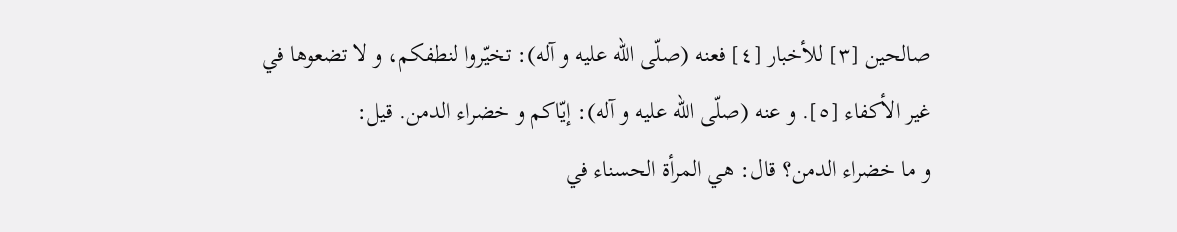صالحين [٣] للأخبار [٤] فعنه (صلّى اللّه عليه و آله): تخيّروا لنطفكم، و لا تضعوها في غير الأكفاء [٥]. و عنه (صلّى اللّه عليه و آله): إيّاكم و خضراء الدمن. قيل:
و ما خضراء الدمن؟ قال: هي المرأة الحسناء في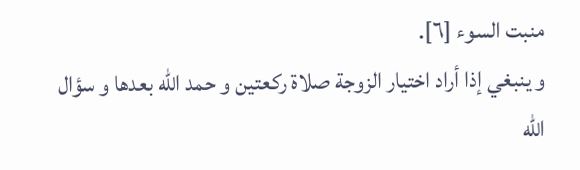منبت السوء [٦].
و ينبغي إذا أراد اختيار الزوجة صلاة ركعتين و حمد اللّه بعدها و سؤال اللّه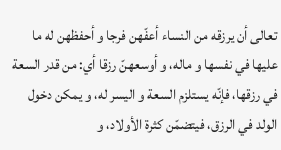تعالى أن يرزقه من النساء أعفّهن فرجا و أحفظهن له ما عليها في نفسها و ماله، و أوسعهنّ رزقا أي: من قدر السعة في رزقها، فإنّه يستلزم السعة و اليسر له، و يمكن دخول الولد في الرزق، فيتضمّن كثرة الأولاد، و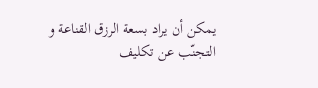يمكن أن يراد بسعة الرزق القناعة و التجنّب عن تكليف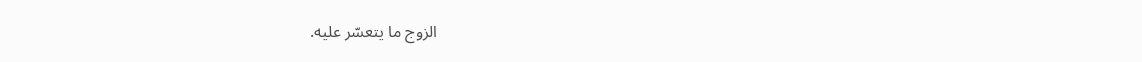الزوج ما يتعسّر عليه.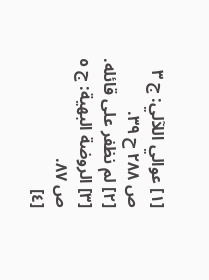[١] عوالي اللآلي: ج ٣ ص ٢٨٨ ح ٣٩.
[٢] لم نظفر على قائله.
[٣] الروضة البهية: ج ٥ ص ٨٧.
[٤]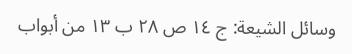وسائل الشيعة: ج ١٤ ص ٢٨ ب ١٣ من أبواب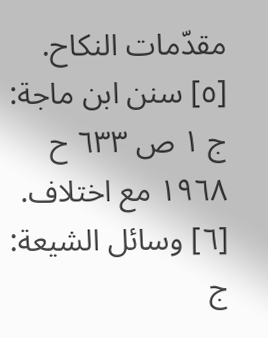مقدّمات النكاح.
[٥] سنن ابن ماجة: ج ١ ص ٦٣٣ ح ١٩٦٨ مع اختلاف.
[٦] وسائل الشيعة: ج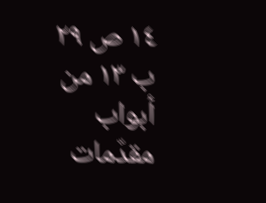١٤ ص ٢٩ ب ١٣ من أبواب مقدّمات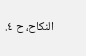النكاح، ح ٤.